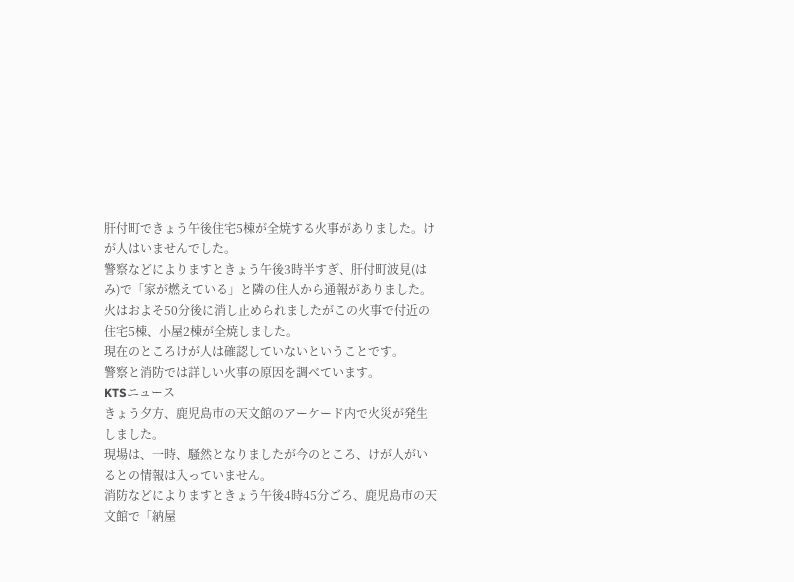肝付町できょう午後住宅5棟が全焼する火事がありました。けが人はいませんでした。
警察などによりますときょう午後3時半すぎ、肝付町波見(はみ)で「家が燃えている」と隣の住人から通報がありました。
火はおよそ50分後に消し止められましたがこの火事で付近の住宅5棟、小屋2棟が全焼しました。
現在のところけが人は確認していないということです。
警察と消防では詳しい火事の原因を調べています。
KTSニュース
きょう夕方、鹿児島市の天文館のアーケード内で火災が発生しました。
現場は、一時、騒然となりましたが今のところ、けが人がいるとの情報は入っていません。
消防などによりますときょう午後4時45分ごろ、鹿児島市の天文館で「納屋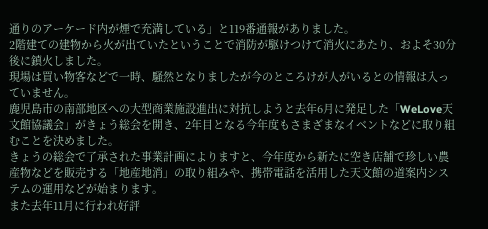通りのアーケード内が煙で充満している」と119番通報がありました。
2階建ての建物から火が出ていたということで消防が駆けつけて消火にあたり、およそ30分後に鎮火しました。
現場は買い物客などで一時、騒然となりましたが今のところけが人がいるとの情報は入っていません。
鹿児島市の南部地区への大型商業施設進出に対抗しようと去年6月に発足した「WeLove天文館協議会」がきょう総会を開き、2年目となる今年度もさまざまなイベントなどに取り組むことを決めました。
きょうの総会で了承された事業計画によりますと、今年度から新たに空き店舗で珍しい農産物などを販売する「地産地消」の取り組みや、携帯電話を活用した天文館の道案内システムの運用などが始まります。
また去年11月に行われ好評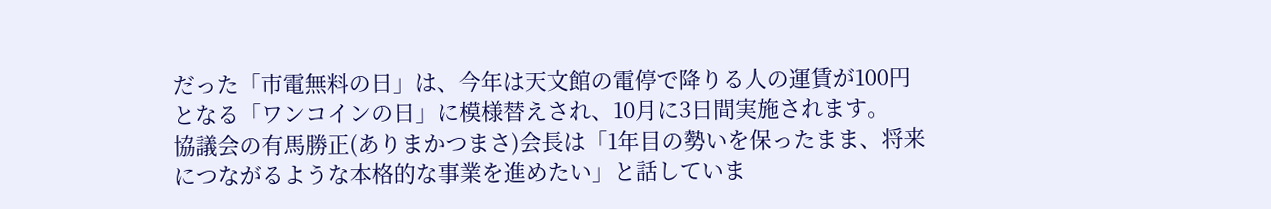だった「市電無料の日」は、今年は天文館の電停で降りる人の運賃が100円となる「ワンコインの日」に模様替えされ、10月に3日間実施されます。
協議会の有馬勝正(ありまかつまさ)会長は「1年目の勢いを保ったまま、将来につながるような本格的な事業を進めたい」と話していま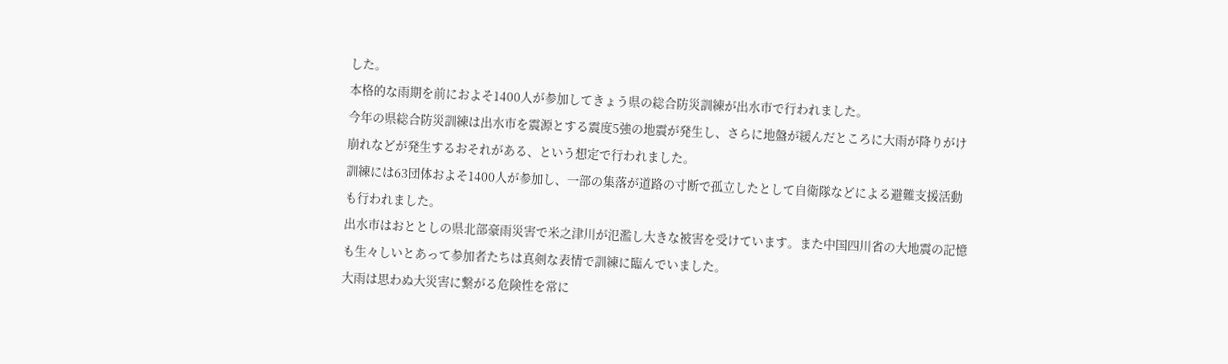した。
本格的な雨期を前におよそ1400人が参加してきょう県の総合防災訓練が出水市で行われました。
今年の県総合防災訓練は出水市を震源とする震度5強の地震が発生し、さらに地盤が緩んだところに大雨が降りがけ崩れなどが発生するおそれがある、という想定で行われました。
訓練には63団体およそ1400人が参加し、一部の集落が道路の寸断で孤立したとして自衛隊などによる避難支援活動も行われました。
出水市はおととしの県北部豪雨災害で米之津川が氾濫し大きな被害を受けています。また中国四川省の大地震の記憶も生々しいとあって参加者たちは真剣な表情で訓練に臨んでいました。
大雨は思わぬ大災害に繋がる危険性を常に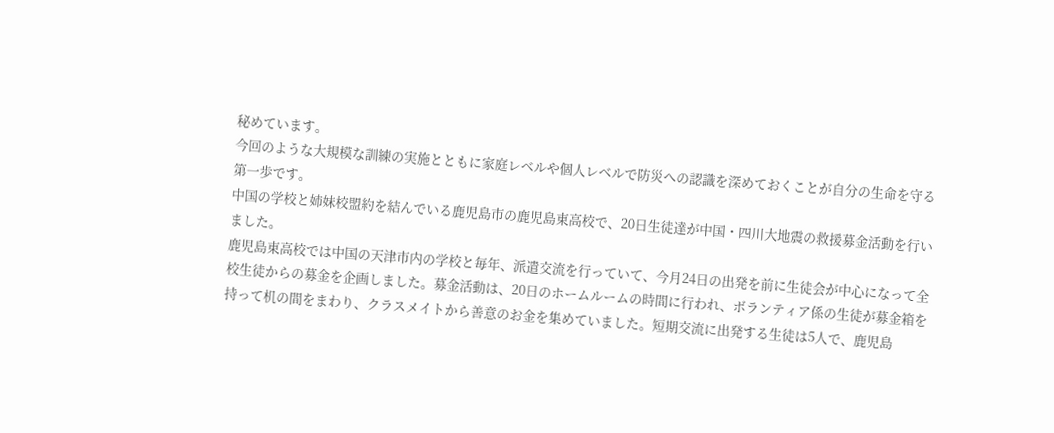秘めています。
今回のような大規模な訓練の実施とともに家庭レベルや個人レベルで防災への認識を深めておくことが自分の生命を守る第一歩です。
中国の学校と姉妹校盟約を結んでいる鹿児島市の鹿児島東高校で、20日生徒達が中国・四川大地震の救援募金活動を行いました。
鹿児島東高校では中国の天津市内の学校と毎年、派遣交流を行っていて、今月24日の出発を前に生徒会が中心になって全校生徒からの募金を企画しました。募金活動は、20日のホームルームの時間に行われ、ボランティア係の生徒が募金箱を持って机の間をまわり、クラスメイトから善意のお金を集めていました。短期交流に出発する生徒は5人で、鹿児島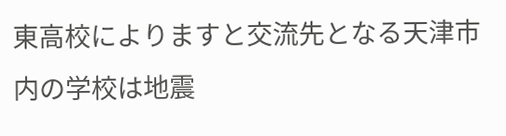東高校によりますと交流先となる天津市内の学校は地震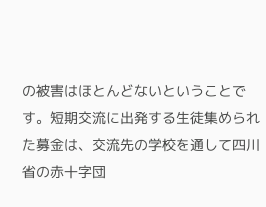の被害はほとんどないということです。短期交流に出発する生徒集められた募金は、交流先の学校を通して四川省の赤十字団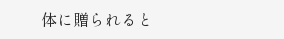体に贈られると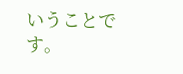いうことです。